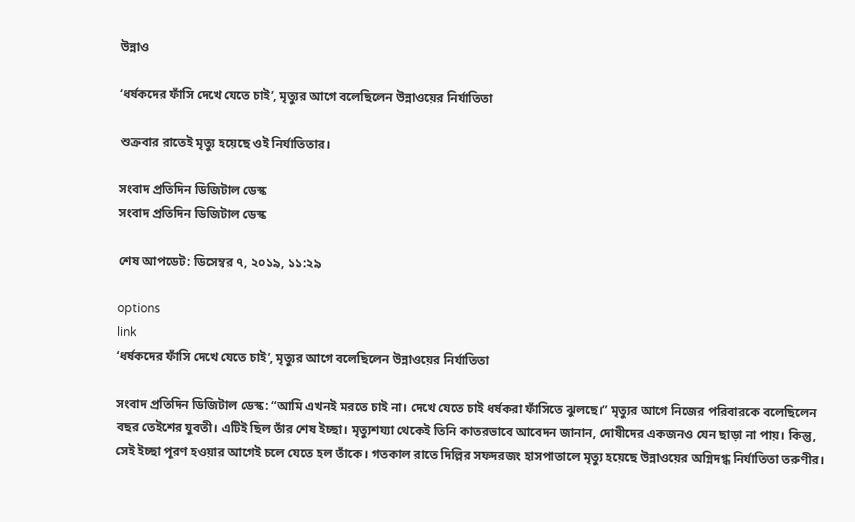উন্নাও

‘ধর্ষকদের ফাঁসি দেখে যেতে চাই’, মৃত্যুর আগে বলেছিলেন উন্নাওয়ের নির্যাতিতা

শুক্রবার রাতেই মৃত্যু হয়েছে ওই নির্যাতিতার।

সংবাদ প্রতিদিন ডিজিটাল ডেস্ক
সংবাদ প্রতিদিন ডিজিটাল ডেস্ক

শেষ আপডেট: ডিসেম্বর ৭, ২০১৯, ১১:২৯

options
link
‘ধর্ষকদের ফাঁসি দেখে যেতে চাই’, মৃত্যুর আগে বলেছিলেন উন্নাওয়ের নির্যাতিতা

সংবাদ প্রতিদিন ডিজিটাল ডেস্ক: “আমি এখনই মরতে চাই না। দেখে যেতে চাই ধর্ষকরা ফাঁসিতে ঝুলছে।” মৃত্যুর আগে নিজের পরিবারকে বলেছিলেন বছর তেইশের যুবতী। এটিই ছিল তাঁর শেষ ইচ্ছা। মৃত্যুশয্যা থেকেই তিনি কাতরভাবে আবেদন জানান, দোষীদের একজনও যেন ছাড়া না পায়। কিন্তু, সেই ইচ্ছা পূরণ হওয়ার আগেই চলে যেতে হল তাঁকে। গতকাল রাতে দিল্লির সফদরজং হাসপাতালে মৃত্যু হয়েছে উন্নাওয়ের অগ্নিদগ্ধ নির্যাতিতা তরুণীর।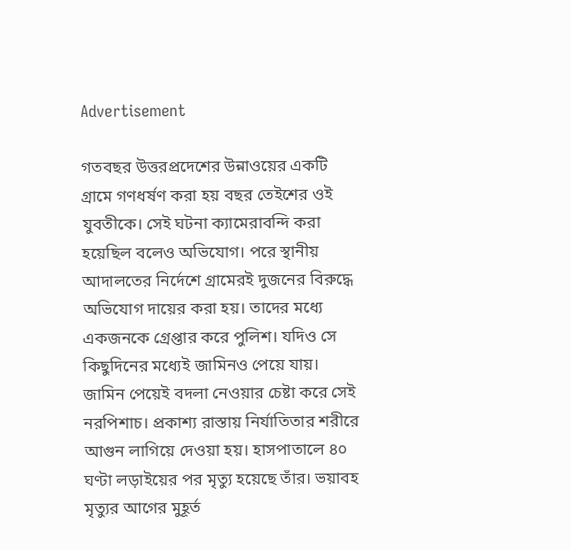Advertisement

গতবছর উত্তরপ্রদেশের উন্নাওয়ের একটি গ্রামে গণধর্ষণ করা হয় বছর তেইশের ওই যুবতীকে। সেই ঘটনা ক্যামেরাবন্দি করা হয়েছিল বলেও অভিযোগ। পরে স্থানীয় আদালতের নির্দেশে গ্রামেরই দুজনের বিরুদ্ধে অভিযোগ দায়ের করা হয়। তাদের মধ্যে একজনকে গ্রেপ্তার করে পুলিশ। যদিও সে কিছুদিনের মধ্যেই জামিনও পেয়ে যায়। জামিন পেয়েই বদলা নেওয়ার চেষ্টা করে সেই নরপিশাচ। প্রকাশ্য রাস্তায় নির্যাতিতার শরীরে আগুন লাগিয়ে দেওয়া হয়। হাসপাতালে ৪০ ঘণ্টা লড়াইয়ের পর মৃত্যু হয়েছে তাঁর। ভয়াবহ মৃত্যুর আগের মুহূর্ত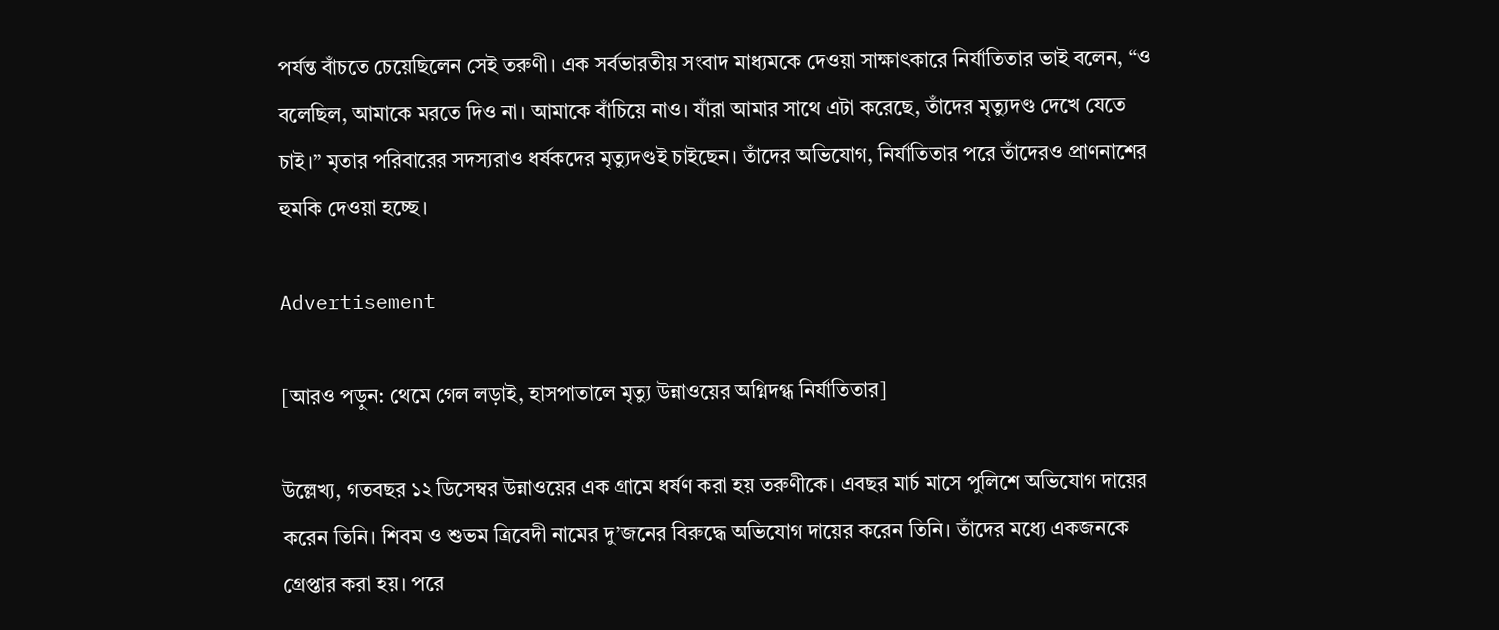পর্যন্ত বাঁচতে চেয়েছিলেন সেই তরুণী। এক সর্বভারতীয় সংবাদ মাধ্যমকে দেওয়া সাক্ষাৎকারে নির্যাতিতার ভাই বলেন, “ও বলেছিল, আমাকে মরতে দিও না। আমাকে বাঁচিয়ে নাও। যাঁরা আমার সাথে এটা করেছে, তাঁদের মৃত্যুদণ্ড দেখে যেতে চাই।” মৃতার পরিবারের সদস্যরাও ধর্ষকদের মৃত্যুদণ্ডই চাইছেন। তাঁদের অভিযোগ, নির্যাতিতার পরে তাঁদেরও প্রাণনাশের হুমকি দেওয়া হচ্ছে।

Advertisement

[আরও পড়ুন: থেমে গেল লড়াই, হাসপাতালে মৃত্যু উন্নাওয়ের অগ্নিদগ্ধ নির্যাতিতার]

উল্লেখ্য, গতবছর ১২ ডিসেম্বর উন্নাওয়ের এক গ্রামে ধর্ষণ করা হয় তরুণীকে। এবছর মার্চ মাসে পুলিশে অভিযোগ দায়ের করেন তিনি। শিবম ও শুভম ত্রিবেদী নামের দু’জনের বিরুদ্ধে অভিযোগ দায়ের করেন তিনি। তাঁদের মধ্যে একজনকে গ্রেপ্তার করা হয়। পরে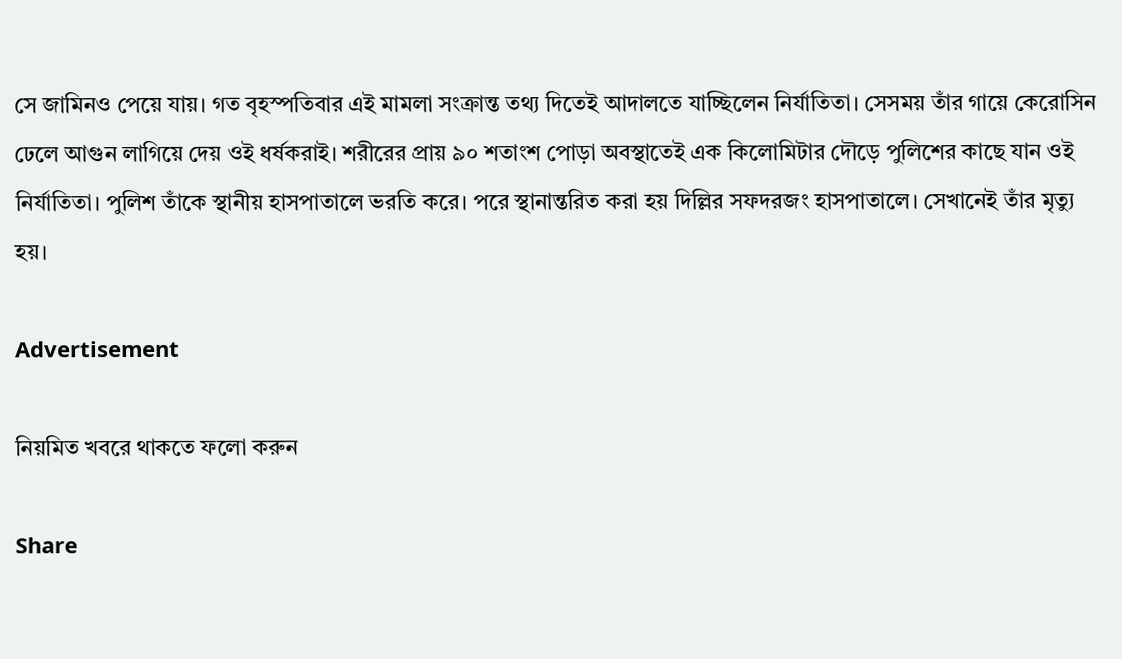সে জামিনও পেয়ে যায়। গত বৃহস্পতিবার এই মামলা সংক্রান্ত তথ্য দিতেই আদালতে যাচ্ছিলেন নির্যাতিতা। সেসময় তাঁর গায়ে কেরোসিন ঢেলে আগুন লাগিয়ে দেয় ওই ধর্ষকরাই। শরীরের প্রায় ৯০ শতাংশ পোড়া অবস্থাতেই এক কিলোমিটার দৌড়ে পুলিশের কাছে যান ওই নির্যাতিতা। পুলিশ তাঁকে স্থানীয় হাসপাতালে ভরতি করে। পরে স্থানান্তরিত করা হয় দিল্লির সফদরজং হাসপাতালে। সেখানেই তাঁর মৃত্যু হয়।

Advertisement

নিয়মিত খবরে থাকতে ফলো করুন

Share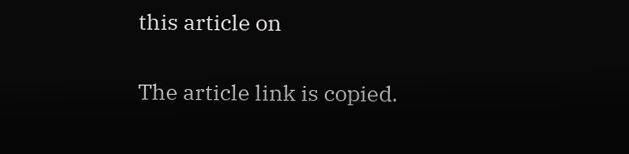this article on

The article link is copied.